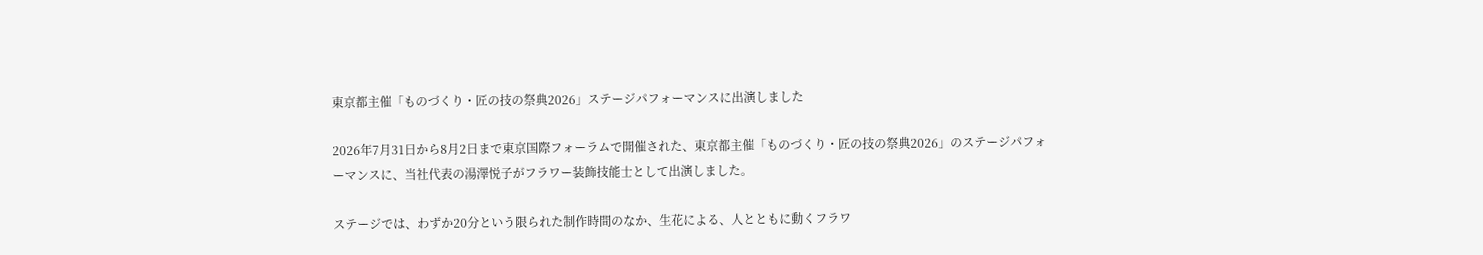東京都主催「ものづくり・匠の技の祭典2026」ステージパフォーマンスに出演しました

2026年7月31日から8月2日まで東京国際フォーラムで開催された、東京都主催「ものづくり・匠の技の祭典2026」のステージパフォーマンスに、当社代表の湯澤悦子がフラワー装飾技能士として出演しました。

ステージでは、わずか20分という限られた制作時間のなか、生花による、人とともに動くフラワ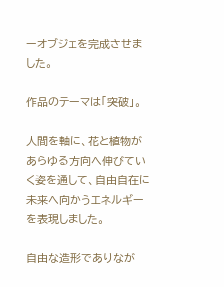ーオブジェを完成させました。

作品のテーマは「突破」。

人間を軸に、花と植物があらゆる方向へ伸びていく姿を通して、自由自在に未来へ向かうエネルギーを表現しました。

自由な造形でありなが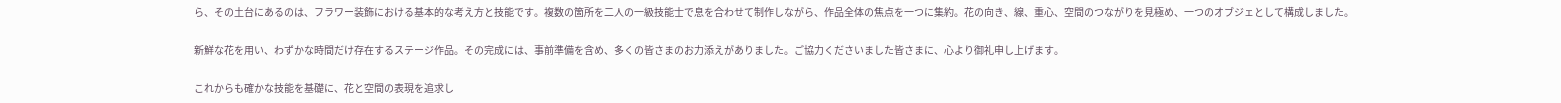ら、その土台にあるのは、フラワー装飾における基本的な考え方と技能です。複数の箇所を二人の一級技能士で息を合わせて制作しながら、作品全体の焦点を一つに集約。花の向き、線、重心、空間のつながりを見極め、一つのオブジェとして構成しました。

新鮮な花を用い、わずかな時間だけ存在するステージ作品。その完成には、事前準備を含め、多くの皆さまのお力添えがありました。ご協力くださいました皆さまに、心より御礼申し上げます。

これからも確かな技能を基礎に、花と空間の表現を追求し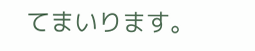てまいります。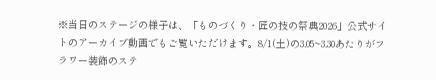※当日のステージの様子は、「ものづくり・匠の技の祭典2026」公式サイトのアーカイブ動画でもご覧いただけます。8/1(土)の3.05~3.30あたりがフラワー装飾のステ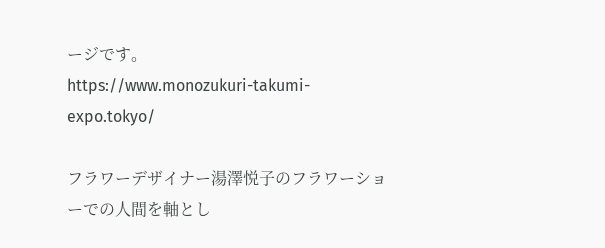ージです。
https://www.monozukuri-takumi-expo.tokyo/

フラワーデザイナー湯澤悦子のフラワーショーでの人間を軸とし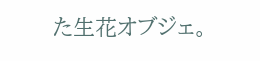た生花オブジェ。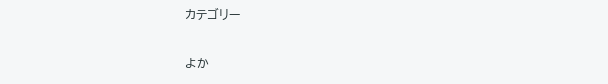カテゴリー

よか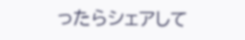ったらシェアして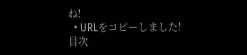ね!
  • URLをコピーしました!
目次